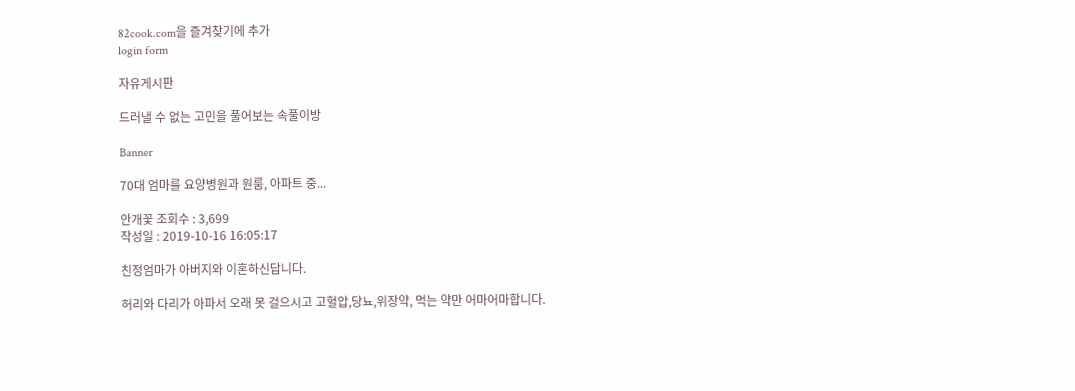82cook.com을 즐겨찾기에 추가
login form

자유게시판

드러낼 수 없는 고민을 풀어보는 속풀이방

Banner

70대 엄마를 요양병원과 원룸, 아파트 중...

안개꽃 조회수 : 3,699
작성일 : 2019-10-16 16:05:17

친정엄마가 아버지와 이혼하신답니다.

허리와 다리가 아파서 오래 못 걸으시고 고혈압,당뇨,위장약, 먹는 약만 어마어마합니다.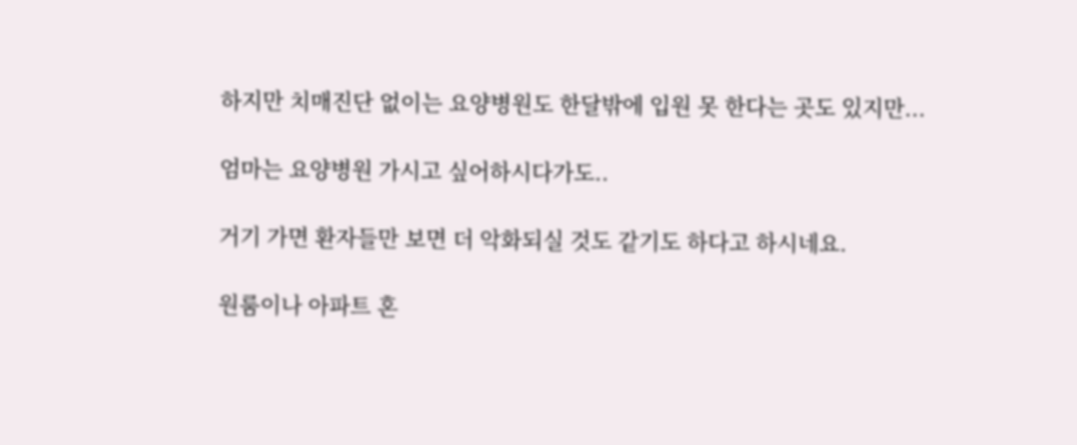하지만 치매진단 없이는 요양병원도 한달밖에 입원 못 한다는 곳도 있지만...

엄마는 요양병원 가시고 싶어하시다가도..

거기 가면 환자들만 보면 더 악화되실 것도 같기도 하다고 하시네요.

원룸이나 아파트 혼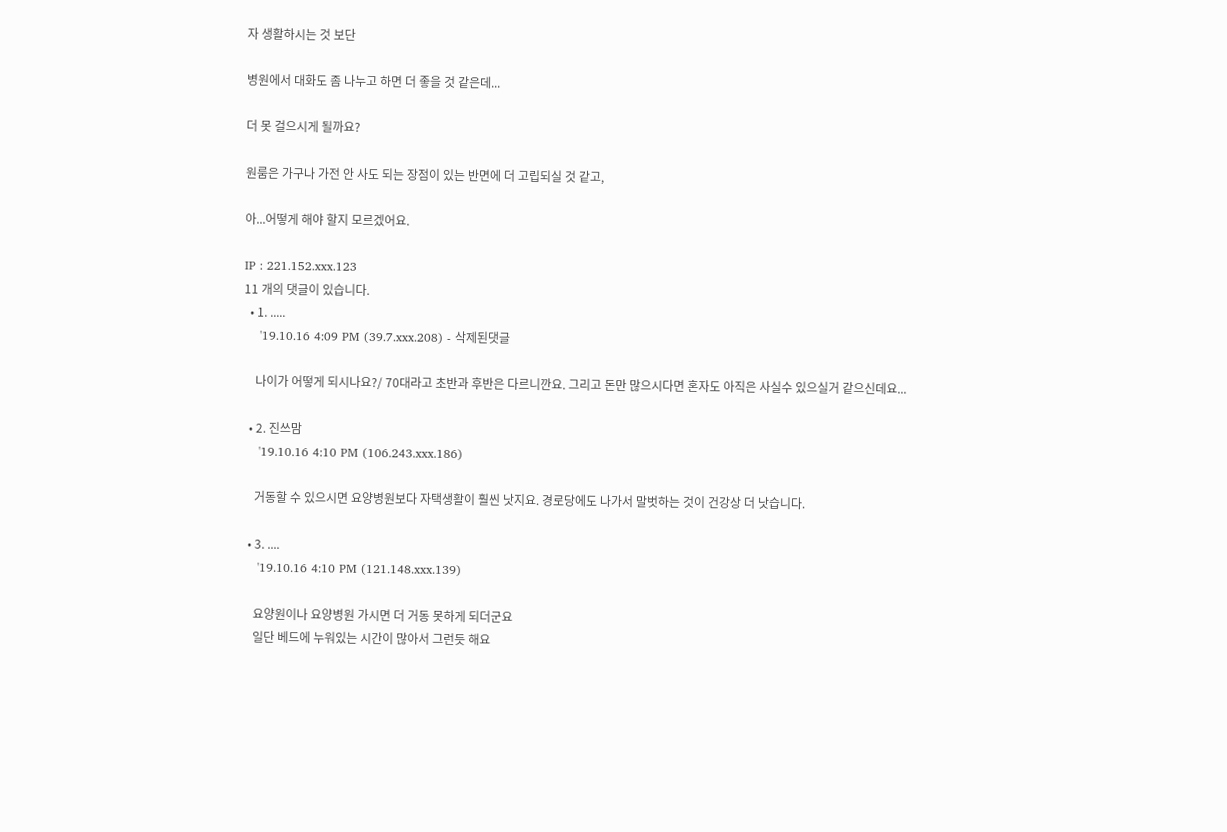자 생활하시는 것 보단

병원에서 대화도 좀 나누고 하면 더 좋을 것 같은데...

더 못 걸으시게 될까요?

원룸은 가구나 가전 안 사도 되는 장점이 있는 반면에 더 고립되실 것 같고,

아...어떻게 해야 할지 모르겠어요.

IP : 221.152.xxx.123
11 개의 댓글이 있습니다.
  • 1. .....
    '19.10.16 4:09 PM (39.7.xxx.208) - 삭제된댓글

    나이가 어떻게 되시나요?/ 70대라고 초반과 후반은 다르니깐요. 그리고 돈만 많으시다면 혼자도 아직은 사실수 있으실거 같으신데요...

  • 2. 진쓰맘
    '19.10.16 4:10 PM (106.243.xxx.186)

    거동할 수 있으시면 요양병원보다 자택생활이 훨씬 낫지요. 경로당에도 나가서 말벗하는 것이 건강상 더 낫습니다.

  • 3. ....
    '19.10.16 4:10 PM (121.148.xxx.139)

    요양원이나 요양병원 가시면 더 거동 못하게 되더군요
    일단 베드에 누워있는 시간이 많아서 그런듯 해요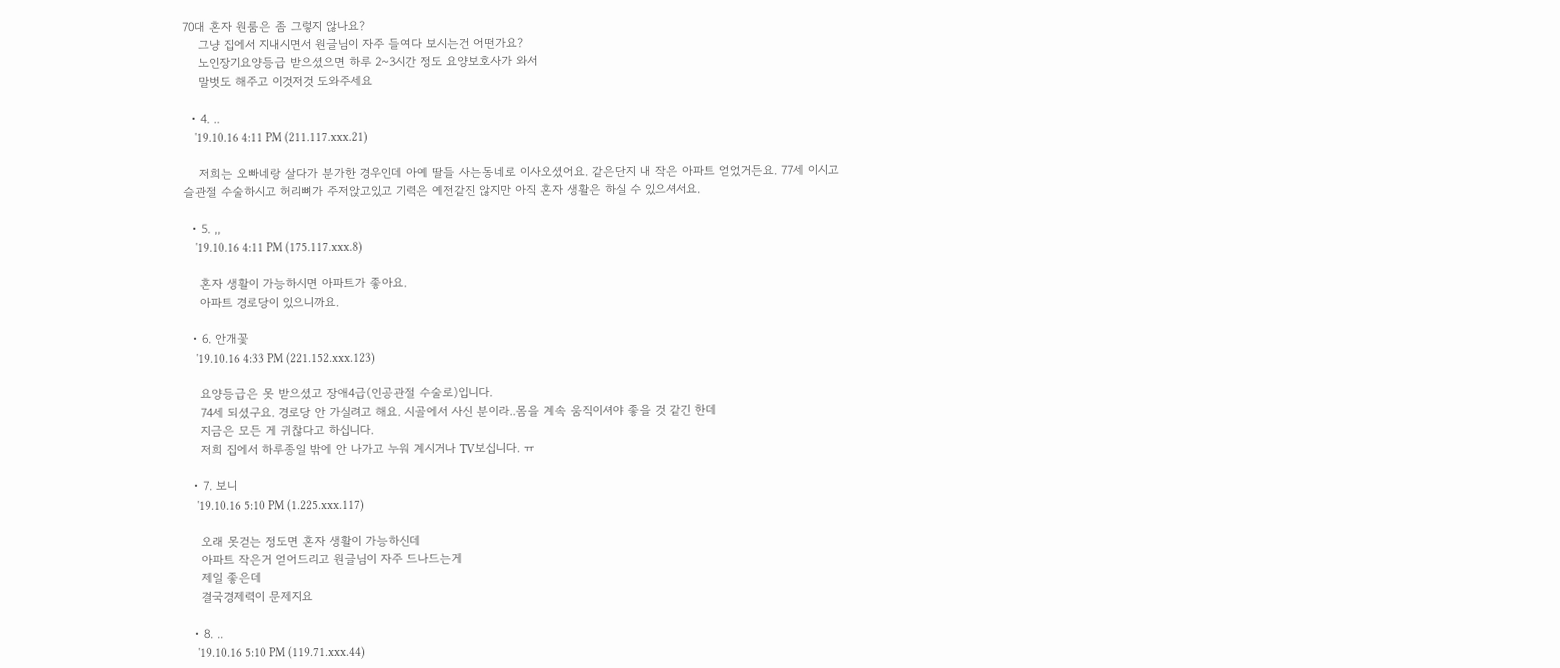70대 혼자 원룸은 좀 그렇지 않나요?
    그냥 집에서 지내시면서 원글님이 자주 들여다 보시는건 어떤가요?
    노인장기요양등급 받으셨으면 하루 2~3시간 정도 요양보호사가 와서
    말벗도 해주고 이것저것 도와주세요

  • 4. ..
    '19.10.16 4:11 PM (211.117.xxx.21)

    저희는 오빠네랑 살다가 분가한 경우인데 아예 딸들 사는동네로 이사오셨어요. 같은단지 내 작은 아파트 얻었거든요. 77세 이시고 슬관절 수술하시고 허리뼈가 주저앉고있고 기력은 예전같진 않지만 아직 혼자 생활은 하실 수 있으셔서요.

  • 5. ,,
    '19.10.16 4:11 PM (175.117.xxx.8)

    혼자 생활이 가능하시면 아파트가 좋아요.
    아파트 경로당이 있으니까요.

  • 6. 안개꽃
    '19.10.16 4:33 PM (221.152.xxx.123)

    요양등급은 못 받으셨고 장애4급(인공관절 수술로)입니다.
    74세 되셨구요. 경로당 안 가실려고 해요. 시골에서 사신 분이라..몸을 계속 움직이셔야 좋을 것 같긴 한데
    지금은 모든 게 귀찮다고 하십니다.
    저희 집에서 하루종일 밖에 안 나가고 누워 계시거나 TV보십니다. ㅠ

  • 7. 보니
    '19.10.16 5:10 PM (1.225.xxx.117)

    오래 못걷는 정도면 혼자 생활이 가능하신데
    아파트 작은거 얻어드리고 원글님이 자주 드나드는게
    제일 좋은데
    결국경제력이 문제지요

  • 8. ..
    '19.10.16 5:10 PM (119.71.xxx.44)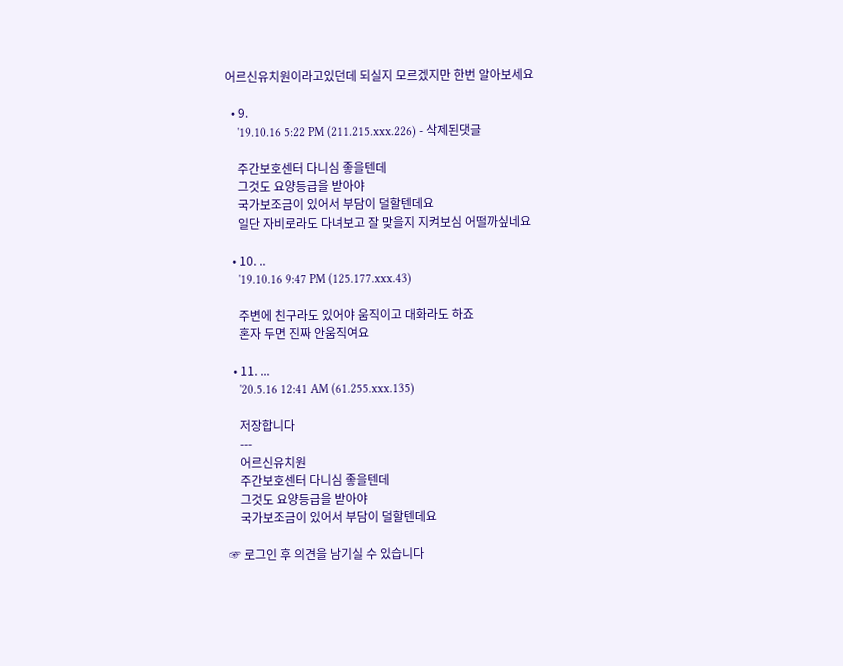어르신유치원이라고있던데 되실지 모르겠지만 한번 알아보세요

  • 9.
    '19.10.16 5:22 PM (211.215.xxx.226) - 삭제된댓글

    주간보호센터 다니심 좋을텐데
    그것도 요양등급을 받아야
    국가보조금이 있어서 부담이 덜할텐데요
    일단 자비로라도 다녀보고 잘 맞을지 지켜보심 어떨까싶네요

  • 10. ..
    '19.10.16 9:47 PM (125.177.xxx.43)

    주변에 친구라도 있어야 움직이고 대화라도 하죠
    혼자 두면 진짜 안움직여요

  • 11. ...
    '20.5.16 12:41 AM (61.255.xxx.135)

    저장합니다
    ---
    어르신유치원
    주간보호센터 다니심 좋을텐데
    그것도 요양등급을 받아야
    국가보조금이 있어서 부담이 덜할텐데요

☞ 로그인 후 의견을 남기실 수 있습니다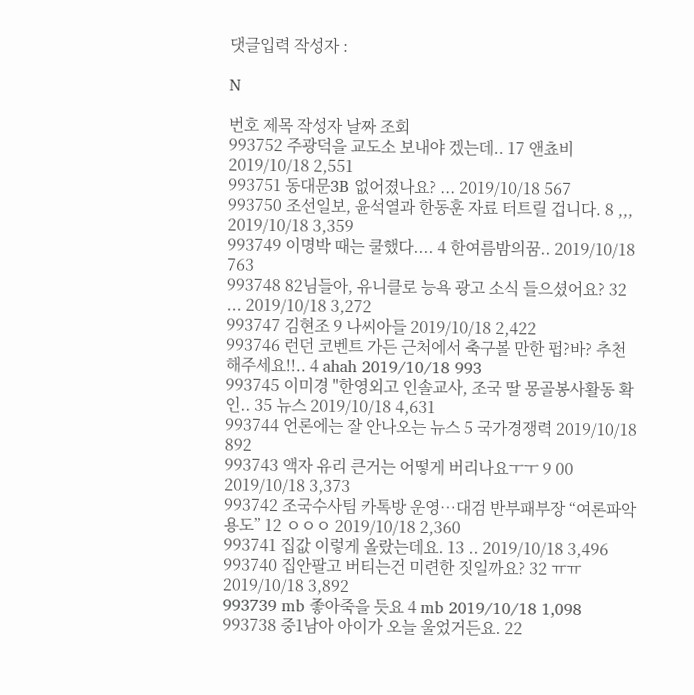댓글입력 작성자 :

N

번호 제목 작성자 날짜 조회
993752 주광덕을 교도소 보내야 겠는데.. 17 앤쵸비 2019/10/18 2,551
993751 동대문3B 없어졌나요? ... 2019/10/18 567
993750 조선일보, 윤석열과 한동훈 자료 터트릴 겁니다. 8 ,,, 2019/10/18 3,359
993749 이명박 때는 쿨했다.... 4 한여름밤의꿈.. 2019/10/18 763
993748 82님들아, 유니클로 능욕 광고 소식 들으셨어요? 32 ... 2019/10/18 3,272
993747 김현조 9 나씨아들 2019/10/18 2,422
993746 런던 코벤트 가든 근처에서 축구볼 만한 펍?바? 추천해주세요!!.. 4 ahah 2019/10/18 993
993745 이미경 "한영외고 인솔교사, 조국 딸 몽골봉사활동 확인.. 35 뉴스 2019/10/18 4,631
993744 언론에는 잘 안나오는 뉴스 5 국가경쟁력 2019/10/18 892
993743 액자 유리 큰거는 어떻게 버리나요ㅜㅜ 9 00 2019/10/18 3,373
993742 조국수사팀 카톡방 운영…대검 반부패부장 “여론파악 용도” 12 ㅇㅇㅇ 2019/10/18 2,360
993741 집값 이렇게 올랐는데요. 13 .. 2019/10/18 3,496
993740 집안팔고 버티는건 미련한 짓일까요? 32 ㅠㅠ 2019/10/18 3,892
993739 mb 좋아죽을 듯요 4 mb 2019/10/18 1,098
993738 중1남아 아이가 오늘 울었거든요. 22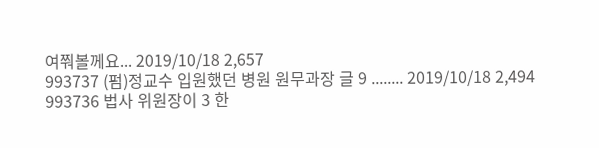여쭤볼께요... 2019/10/18 2,657
993737 (펌)정교수 입원했던 병원 원무과장 글 9 ........ 2019/10/18 2,494
993736 법사 위원장이 3 한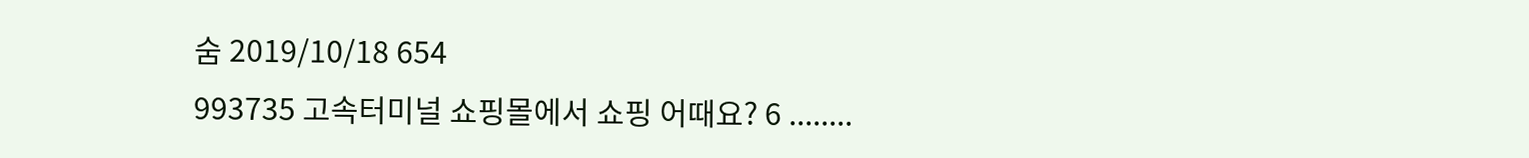숨 2019/10/18 654
993735 고속터미널 쇼핑몰에서 쇼핑 어때요? 6 ........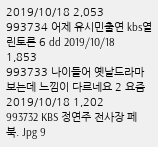2019/10/18 2,053
993734 어제 유시민출연 kbs열린토론 6 dd 2019/10/18 1,853
993733 나이들어 옛날드라마 보는데 느낌이 다르네요 2 요즘 2019/10/18 1,202
993732 KBS 정연주 전사장 페북. Jpg 9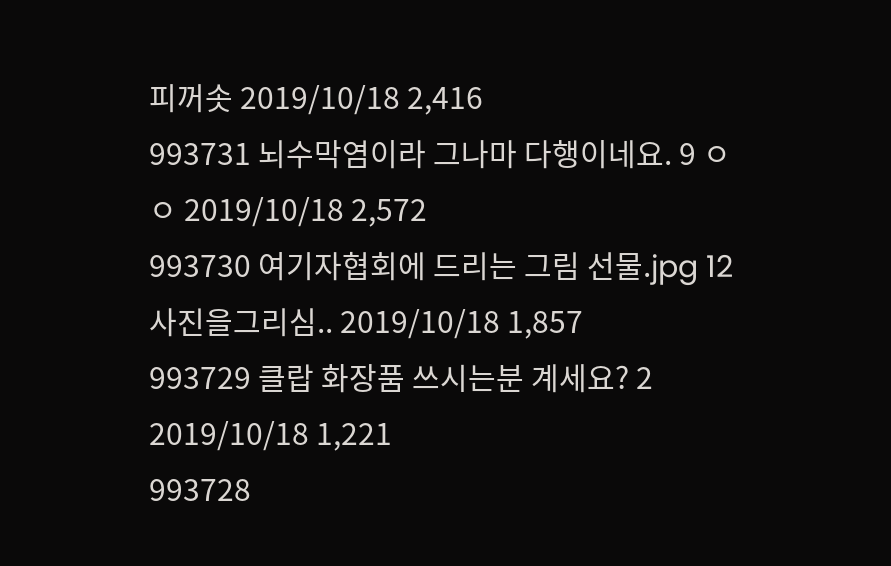피꺼솟 2019/10/18 2,416
993731 뇌수막염이라 그나마 다행이네요. 9 ㅇㅇ 2019/10/18 2,572
993730 여기자협회에 드리는 그림 선물.jpg 12 사진을그리심.. 2019/10/18 1,857
993729 클랍 화장품 쓰시는분 계세요? 2 2019/10/18 1,221
993728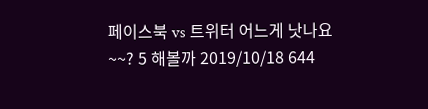페이스북 vs 트위터 어느게 낫나요~~? 5 해볼까 2019/10/18 644